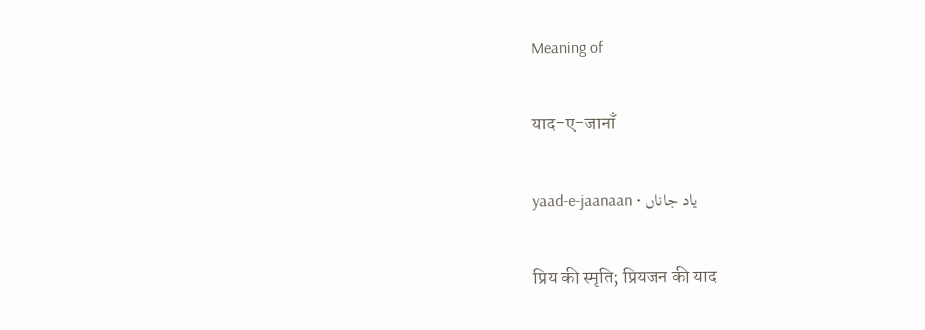Meaning of

याद-ए-जानाँ

yaad-e-jaanaan • یاد جاناں

प्रिय की स्मृति; प्रियजन की याद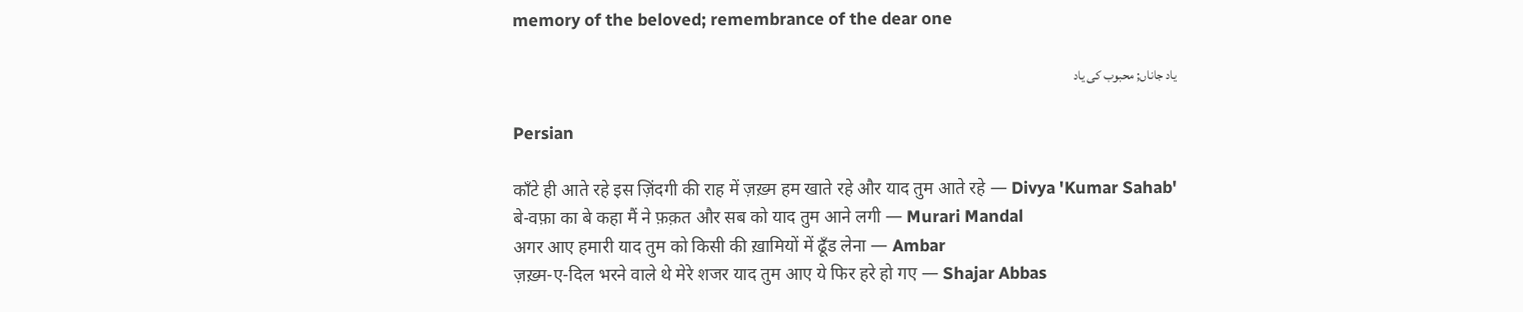memory of the beloved; remembrance of the dear one

یاد جاناں; محبوب کی یاد

Persian

काँटे ही आते रहे इस ज़िंदगी की राह में ज़ख़्म हम खाते रहे और याद तुम आते रहे — Divya 'Kumar Sahab'
बे-वफ़ा का बे कहा मैं ने फ़क़त और सब को याद तुम आने लगी — Murari Mandal
अगर आए हमारी याद तुम को किसी की ख़ामियों में ढूँड लेना — Ambar
ज़ख़्म-ए-दिल भरने वाले थे मेरे शजर याद तुम आए ये फिर हरे हो गए — Shajar Abbas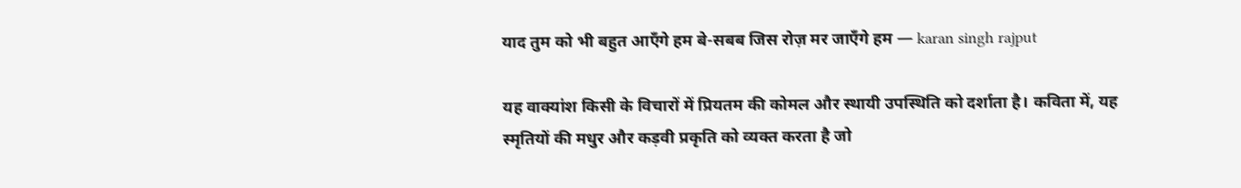याद तुम को भी बहुत आएँगे हम बे-सबब जिस रोज़ मर जाएँगे हम — karan singh rajput

यह वाक्यांश किसी के विचारों में प्रियतम की कोमल और स्थायी उपस्थिति को दर्शाता है। कविता में, यह स्मृतियों की मधुर और कड़वी प्रकृति को व्यक्त करता है जो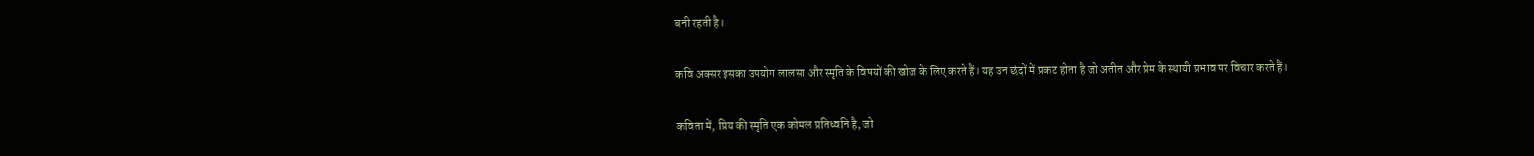बनी रहती है।

कवि अक्सर इसका उपयोग लालसा और स्मृति के विषयों की खोज के लिए करते हैं। यह उन छंदों में प्रकट होता है जो अतीत और प्रेम के स्थायी प्रभाव पर विचार करते हैं।

कविता में, प्रिय की स्मृति एक कोमल प्रतिध्वनि है, जो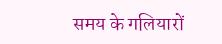समय के गलियारों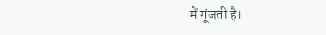में गूंजती है।